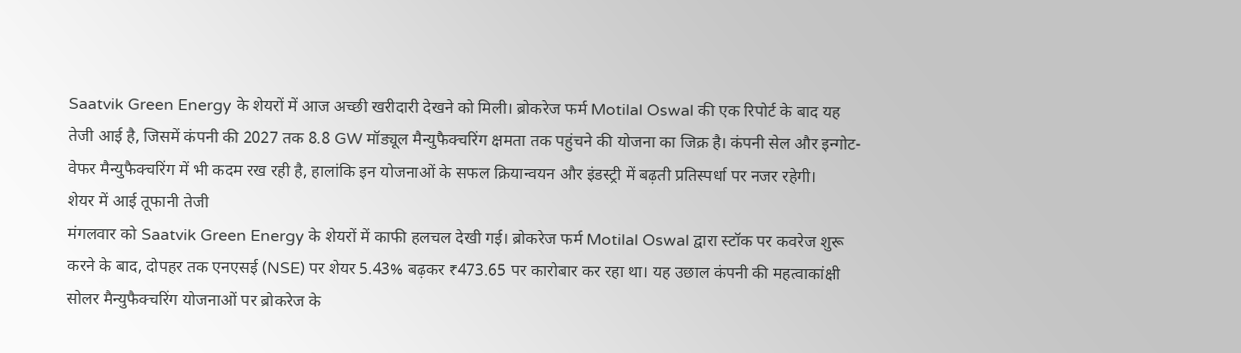Saatvik Green Energy के शेयरों में आज अच्छी खरीदारी देखने को मिली। ब्रोकरेज फर्म Motilal Oswal की एक रिपोर्ट के बाद यह तेजी आई है, जिसमें कंपनी की 2027 तक 8.8 GW मॉड्यूल मैन्युफैक्चरिंग क्षमता तक पहुंचने की योजना का जिक्र है। कंपनी सेल और इन्गोट-वेफर मैन्युफैक्चरिंग में भी कदम रख रही है, हालांकि इन योजनाओं के सफल क्रियान्वयन और इंडस्ट्री में बढ़ती प्रतिस्पर्धा पर नजर रहेगी।
शेयर में आई तूफानी तेजी
मंगलवार को Saatvik Green Energy के शेयरों में काफी हलचल देखी गई। ब्रोकरेज फर्म Motilal Oswal द्वारा स्टॉक पर कवरेज शुरू करने के बाद, दोपहर तक एनएसई (NSE) पर शेयर 5.43% बढ़कर ₹473.65 पर कारोबार कर रहा था। यह उछाल कंपनी की महत्वाकांक्षी सोलर मैन्युफैक्चरिंग योजनाओं पर ब्रोकरेज के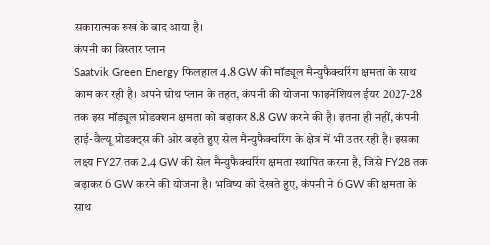सकारात्मक रुख के बाद आया है।
कंपनी का विस्तार प्लान
Saatvik Green Energy फिलहाल 4.8 GW की मॉड्यूल मैन्युफैक्चरिंग क्षमता के साथ काम कर रही है। अपने ग्रोथ प्लान के तहत, कंपनी की योजना फाइनेंशियल ईयर 2027-28 तक इस मॉड्यूल प्रोडक्शन क्षमता को बढ़ाकर 8.8 GW करने की है। इतना ही नहीं, कंपनी हाई-वैल्यू प्रोडक्ट्स की ओर बढ़ते हुए सेल मैन्युफैक्चरिंग के क्षेत्र में भी उतर रही है। इसका लक्ष्य FY27 तक 2.4 GW की सेल मैन्युफैक्चरिंग क्षमता स्थापित करना है, जिसे FY28 तक बढ़ाकर 6 GW करने की योजना है। भविष्य को देखते हुए, कंपनी ने 6 GW की क्षमता के साथ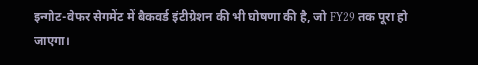इन्गोट-वेफर सेगमेंट में बैकवर्ड इंटीग्रेशन की भी घोषणा की है, जो FY29 तक पूरा हो जाएगा।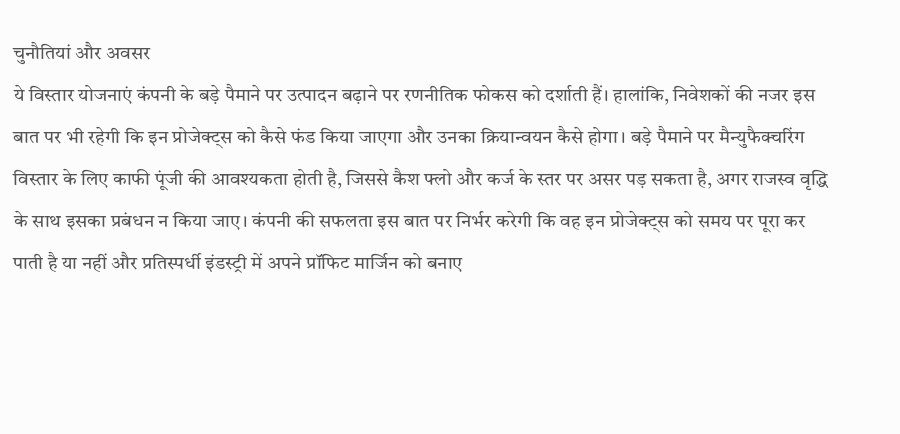चुनौतियां और अवसर
ये विस्तार योजनाएं कंपनी के बड़े पैमाने पर उत्पादन बढ़ाने पर रणनीतिक फोकस को दर्शाती हैं। हालांकि, निवेशकों की नजर इस बात पर भी रहेगी कि इन प्रोजेक्ट्स को कैसे फंड किया जाएगा और उनका क्रियान्वयन कैसे होगा। बड़े पैमाने पर मैन्युफैक्चरिंग विस्तार के लिए काफी पूंजी की आवश्यकता होती है, जिससे कैश फ्लो और कर्ज के स्तर पर असर पड़ सकता है, अगर राजस्व वृद्धि के साथ इसका प्रबंधन न किया जाए। कंपनी की सफलता इस बात पर निर्भर करेगी कि वह इन प्रोजेक्ट्स को समय पर पूरा कर पाती है या नहीं और प्रतिस्पर्धी इंडस्ट्री में अपने प्रॉफिट मार्जिन को बनाए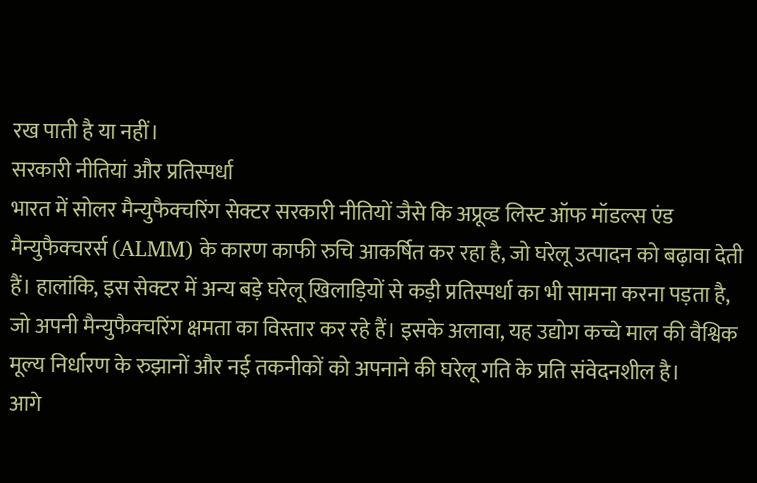रख पाती है या नहीं।
सरकारी नीतियां और प्रतिस्पर्धा
भारत में सोलर मैन्युफैक्चरिंग सेक्टर सरकारी नीतियों जैसे कि अप्रूव्ड लिस्ट ऑफ मॉडल्स एंड मैन्युफैक्चरर्स (ALMM) के कारण काफी रुचि आकर्षित कर रहा है, जो घरेलू उत्पादन को बढ़ावा देती हैं। हालांकि, इस सेक्टर में अन्य बड़े घरेलू खिलाड़ियों से कड़ी प्रतिस्पर्धा का भी सामना करना पड़ता है, जो अपनी मैन्युफैक्चरिंग क्षमता का विस्तार कर रहे हैं। इसके अलावा, यह उद्योग कच्चे माल की वैश्विक मूल्य निर्धारण के रुझानों और नई तकनीकों को अपनाने की घरेलू गति के प्रति संवेदनशील है।
आगे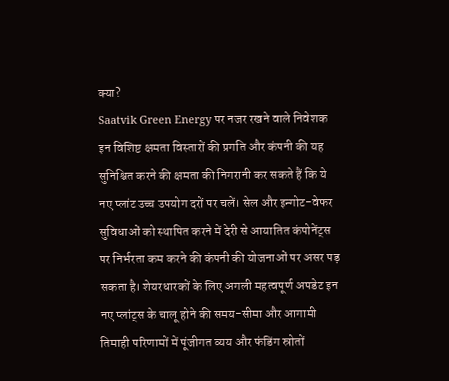क्या?
Saatvik Green Energy पर नजर रखने वाले निवेशक इन विशिष्ट क्षमता विस्तारों की प्रगति और कंपनी की यह सुनिश्चित करने की क्षमता की निगरानी कर सकते हैं कि ये नए प्लांट उच्च उपयोग दरों पर चलें। सेल और इन्गोट-वेफर सुविधाओं को स्थापित करने में देरी से आयातित कंपोनेंट्स पर निर्भरता कम करने की कंपनी की योजनाओं पर असर पड़ सकता है। शेयरधारकों के लिए अगली महत्वपूर्ण अपडेट इन नए प्लांट्स के चालू होने की समय-सीमा और आगामी तिमाही परिणामों में पूंजीगत व्यय और फंडिंग स्रोतों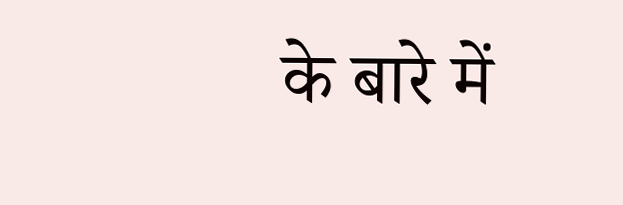के बारे में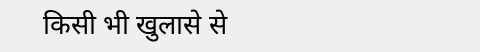किसी भी खुलासे से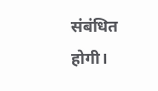संबंधित होगी।